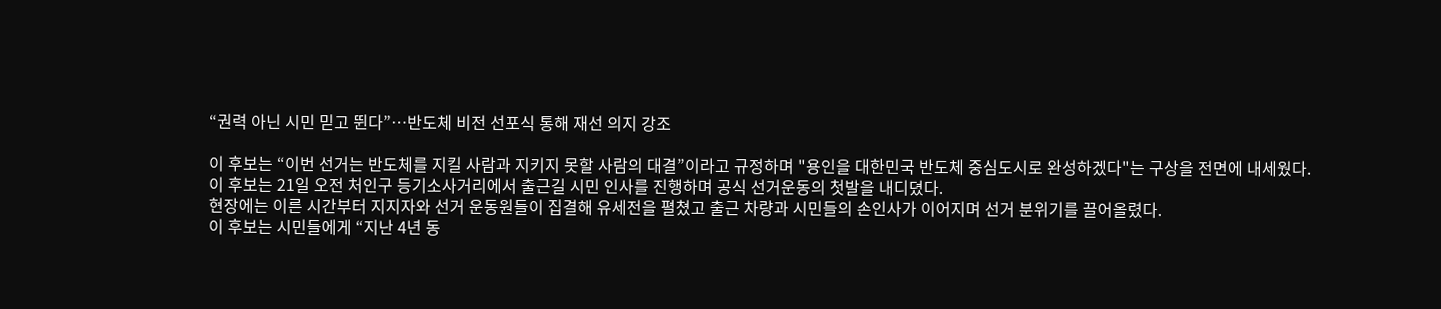“권력 아닌 시민 믿고 뛴다”…반도체 비전 선포식 통해 재선 의지 강조

이 후보는 “이번 선거는 반도체를 지킬 사람과 지키지 못할 사람의 대결”이라고 규정하며 "용인을 대한민국 반도체 중심도시로 완성하겠다"는 구상을 전면에 내세웠다.
이 후보는 21일 오전 처인구 등기소사거리에서 출근길 시민 인사를 진행하며 공식 선거운동의 첫발을 내디뎠다.
현장에는 이른 시간부터 지지자와 선거 운동원들이 집결해 유세전을 펼쳤고 출근 차량과 시민들의 손인사가 이어지며 선거 분위기를 끌어올렸다.
이 후보는 시민들에게 “지난 4년 동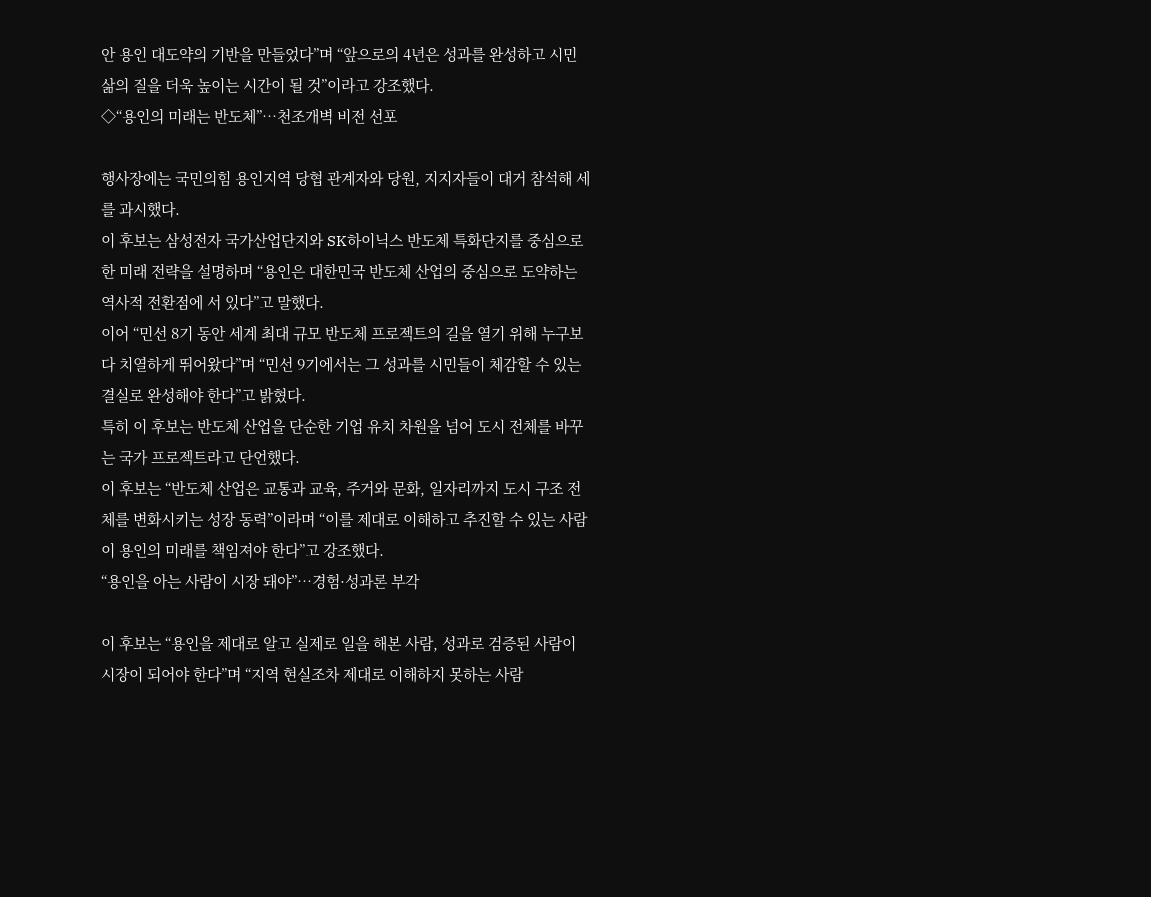안 용인 대도약의 기반을 만들었다”며 “앞으로의 4년은 성과를 완성하고 시민 삶의 질을 더욱 높이는 시간이 될 것”이라고 강조했다.
◇“용인의 미래는 반도체”…천조개벽 비전 선포

행사장에는 국민의힘 용인지역 당협 관계자와 당원, 지지자들이 대거 참석해 세를 과시했다.
이 후보는 삼성전자 국가산업단지와 SK하이닉스 반도체 특화단지를 중심으로 한 미래 전략을 설명하며 “용인은 대한민국 반도체 산업의 중심으로 도약하는 역사적 전환점에 서 있다”고 말했다.
이어 “민선 8기 동안 세계 최대 규모 반도체 프로젝트의 길을 열기 위해 누구보다 치열하게 뛰어왔다”며 “민선 9기에서는 그 성과를 시민들이 체감할 수 있는 결실로 완성해야 한다”고 밝혔다.
특히 이 후보는 반도체 산업을 단순한 기업 유치 차원을 넘어 도시 전체를 바꾸는 국가 프로젝트라고 단언했다.
이 후보는 “반도체 산업은 교통과 교육, 주거와 문화, 일자리까지 도시 구조 전체를 변화시키는 성장 동력”이라며 “이를 제대로 이해하고 추진할 수 있는 사람이 용인의 미래를 책임져야 한다”고 강조했다.
“용인을 아는 사람이 시장 돼야”…경험·성과론 부각

이 후보는 “용인을 제대로 알고 실제로 일을 해본 사람, 성과로 검증된 사람이 시장이 되어야 한다”며 “지역 현실조차 제대로 이해하지 못하는 사람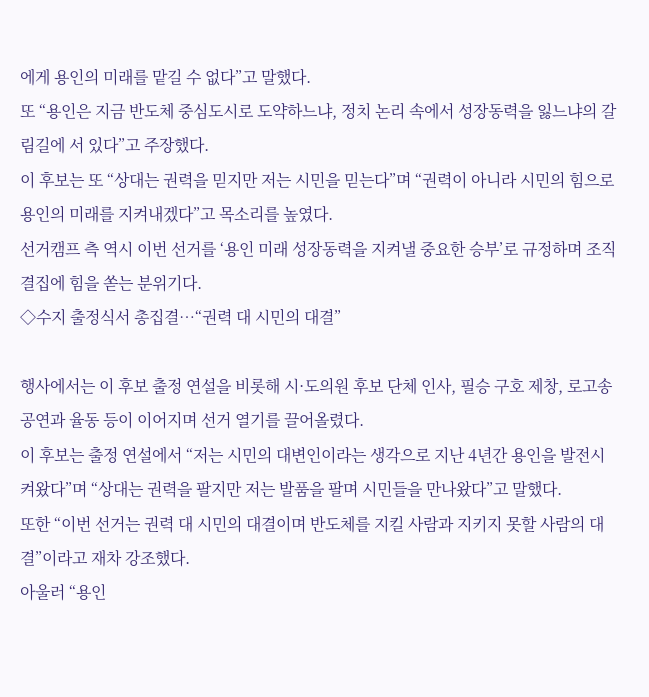에게 용인의 미래를 맡길 수 없다”고 말했다.
또 “용인은 지금 반도체 중심도시로 도약하느냐, 정치 논리 속에서 성장동력을 잃느냐의 갈림길에 서 있다”고 주장했다.
이 후보는 또 “상대는 권력을 믿지만 저는 시민을 믿는다”며 “권력이 아니라 시민의 힘으로 용인의 미래를 지켜내겠다”고 목소리를 높였다.
선거캠프 측 역시 이번 선거를 ‘용인 미래 성장동력을 지켜낼 중요한 승부’로 규정하며 조직 결집에 힘을 쏟는 분위기다.
◇수지 출정식서 총집결…“권력 대 시민의 대결”

행사에서는 이 후보 출정 연설을 비롯해 시·도의원 후보 단체 인사, 필승 구호 제창, 로고송 공연과 율동 등이 이어지며 선거 열기를 끌어올렸다.
이 후보는 출정 연설에서 “저는 시민의 대변인이라는 생각으로 지난 4년간 용인을 발전시켜왔다”며 “상대는 권력을 팔지만 저는 발품을 팔며 시민들을 만나왔다”고 말했다.
또한 “이번 선거는 권력 대 시민의 대결이며 반도체를 지킬 사람과 지키지 못할 사람의 대결”이라고 재차 강조했다.
아울러 “용인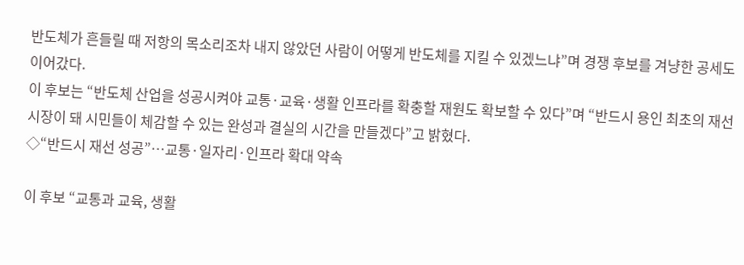반도체가 흔들릴 때 저항의 목소리조차 내지 않았던 사람이 어떻게 반도체를 지킬 수 있겠느냐”며 경쟁 후보를 겨냥한 공세도 이어갔다.
이 후보는 “반도체 산업을 성공시켜야 교통·교육·생활 인프라를 확충할 재원도 확보할 수 있다”며 “반드시 용인 최초의 재선 시장이 돼 시민들이 체감할 수 있는 완성과 결실의 시간을 만들겠다”고 밝혔다.
◇“반드시 재선 성공”…교통·일자리·인프라 확대 약속

이 후보 “교통과 교육, 생활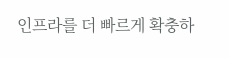인프라를 더 빠르게 확충하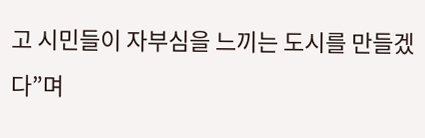고 시민들이 자부심을 느끼는 도시를 만들겠다”며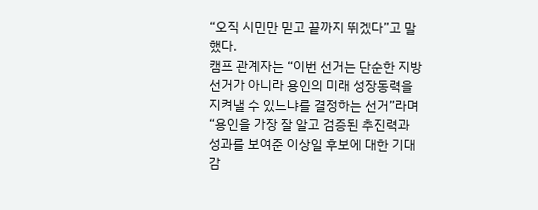“오직 시민만 믿고 끝까지 뛰겠다”고 말했다.
캠프 관계자는 “이번 선거는 단순한 지방선거가 아니라 용인의 미래 성장동력을 지켜낼 수 있느냐를 결정하는 선거”라며 “용인을 가장 잘 알고 검증된 추진력과 성과를 보여준 이상일 후보에 대한 기대감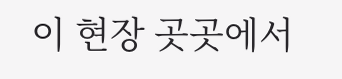이 현장 곳곳에서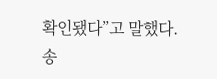확인됐다”고 말했다.
송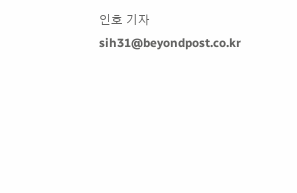인호 기자 sih31@beyondpost.co.kr